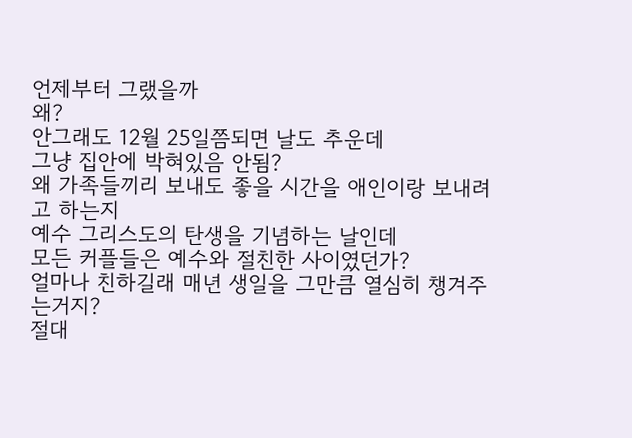언제부터 그랬을까
왜?
안그래도 12월 25일쯤되면 날도 추운데
그냥 집안에 박혀있음 안됨?
왜 가족들끼리 보내도 좋을 시간을 애인이랑 보내려고 하는지
예수 그리스도의 탄생을 기념하는 날인데
모든 커플들은 예수와 절친한 사이였던가?
얼마나 친하길래 매년 생일을 그만큼 열심히 챙겨주는거지?
절대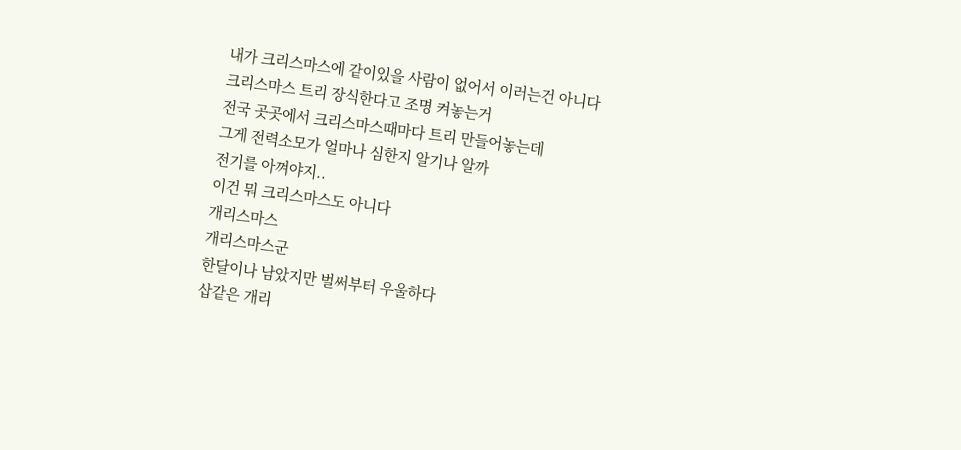내가 크리스마스에 같이있을 사람이 없어서 이러는건 아니다
크리스마스 트리 장식한다고 조명 켜놓는거
전국 곳곳에서 크리스마스때마다 트리 만들어놓는데
그게 전력소모가 얼마나 심한지 알기나 알까
전기를 아껴야지..
이건 뭐 크리스마스도 아니다
개리스마스
개리스마스군
한달이나 남았지만 벌써부터 우울하다
삽같은 개리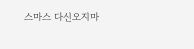스마스 다신오지마